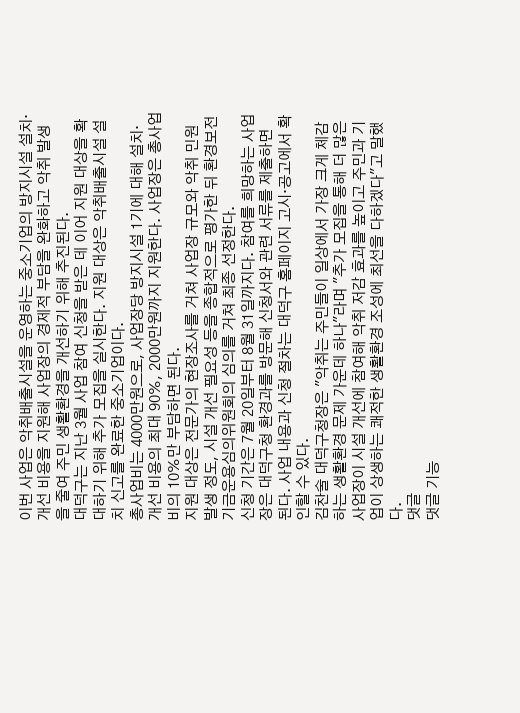이번 사업은 악취배출시설을 운영하는 중소기업의 방지시설 설치·개선 비용을 지원해 사업장의 경제적 부담을 완화하고 악취 발생을 줄여 주민 생활환경을 개선하기 위해 추진된다.
대덕구는 지난 3월 사업 참여 신청을 받은 데 이어 지원 대상을 확대하기 위해 추가 모집을 실시한다. 지원 대상은 악취배출시설 설치 신고를 완료한 중소기업이다.
총사업비는 4000만원으로, 사업장당 방지시설 1기에 대해 설치·개선 비용의 최대 90%, 2000만원까지 지원한다. 사업장은 총사업비의 10%만 부담하면 된다.
지원 대상은 전문가의 현장조사를 거쳐 사업장 규모와 악취 민원 발생 정도, 시설 개선 필요성 등을 종합적으로 평가한 뒤 환경보전기금운용심의위원회의 심의를 거쳐 최종 선정한다.
신청 기간은 7월 20일부터 8월 31일까지다. 참여를 희망하는 사업장은 대덕구청 환경과를 방문해 신청서와 관련 서류를 제출하면 된다. 사업 내용과 신청 절차는 대덕구 홈페이지 고시·공고에서 확인할 수 있다.
김찬술 대덕구청장은 "악취는 주민들이 일상에서 가장 크게 체감하는 생활환경 문제 가운데 하나"라며 "추가 모집을 통해 더 많은 사업장이 시설 개선에 참여해 악취 저감 효과를 높이고 주민과 기업이 상생하는 쾌적한 생활환경 조성에 최선을 다하겠다"고 말했다.
댓글
댓글 기능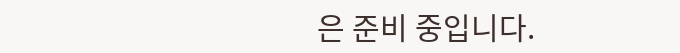은 준비 중입니다.